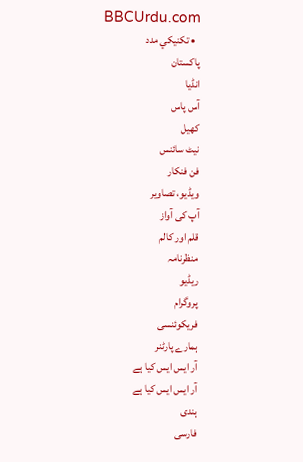BBCUrdu.com
  • تکنيکي مدد
پاکستان
انڈیا
آس پاس
کھیل
نیٹ سائنس
فن فنکار
ویڈیو، تصاویر
آپ کی آواز
قلم اور کالم
منظرنامہ
ریڈیو
پروگرام
فریکوئنسی
ہمارے پارٹنر
آر ایس ایس کیا ہے
آر ایس ایس کیا ہے
ہندی
فارسی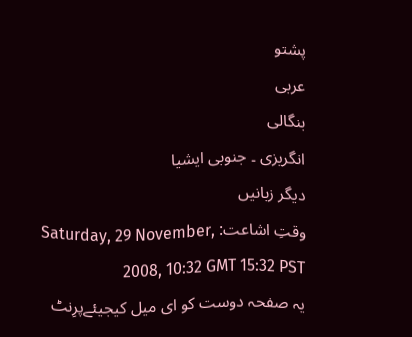پشتو
عربی
بنگالی
انگریزی ۔ جنوبی ایشیا
دیگر زبانیں
وقتِ اشاعت: Saturday, 29 November, 2008, 10:32 GMT 15:32 PST
یہ صفحہ دوست کو ای میل کیجیئےپرِنٹ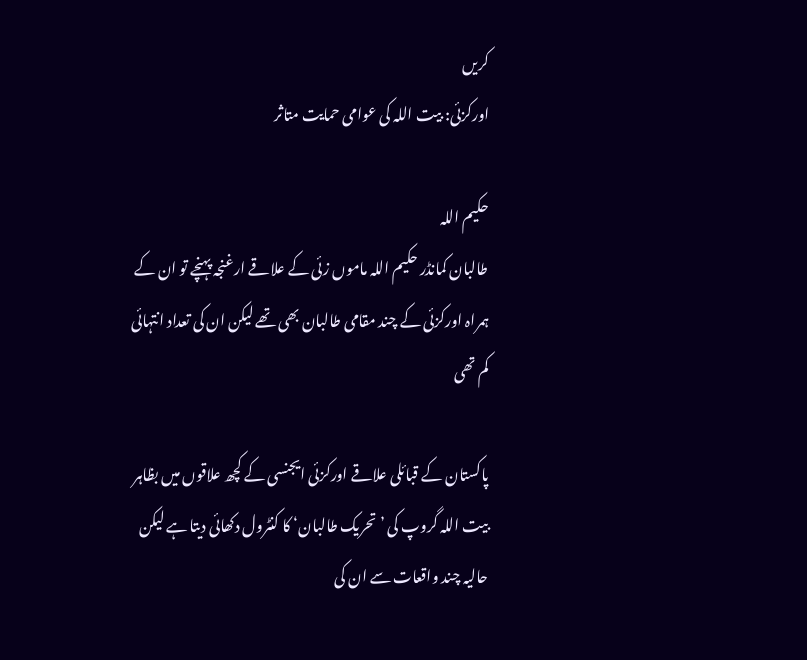کریں
اورکزئی: بیت اللہ کی عوامی حمایت متاثر

حکیم اللہ
طالبان کمانڈر حکیم اللہ ماموں زئی کے علاقے ارغنجہ پہنچے تو ان کے ہمراہ اورکزئی کے چند مقامی طالبان بھی تھے لیکن ان کی تعداد انتہائی کم تھی

پاکستان کے قبائلی علاقے اورکزئی ایجنسی کے کچھ علاقوں میں بظاہر بیت اللہ گروپ کی ’تحریک طالبان‘ کا کنٹرول دکھائی دیتا ہے لیکن حالیہ چند واقعات سے ان کی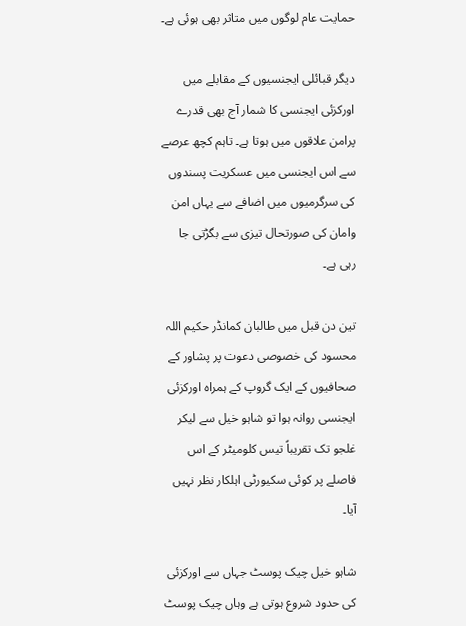حمایت عام لوگوں میں متاثر بھی ہوئی ہے۔

دیگر قبائلی ایجنسیوں کے مقابلے میں اورکزئی ایجنسی کا شمار آج بھی قدرے پرامن علاقوں میں ہوتا ہے۔ تاہم کچھ عرصے سے اس ایجنسی میں عسکریت پسندوں کی سرگرمیوں میں اضافے سے یہاں امن وامان کی صورتحال تیزی سے بگڑتی جا رہی ہے۔

تین دن قبل میں طالبان کمانڈر حکیم اللہ محسود کی خصوصی دعوت پر پشاور کے صحافیوں کے ایک گروپ کے ہمراہ اورکزئی ایجنسی روانہ ہوا تو شاہو خیل سے لیکر غلجو تک تقریباً تیس کلومیٹر کے اس فاصلے پر کوئی سکیورٹی اہلکار نظر نہیں آیا۔

شاہو خیل چیک پوسٹ جہاں سے اورکزئی کی حدود شروع ہوتی ہے وہاں چیک پوسٹ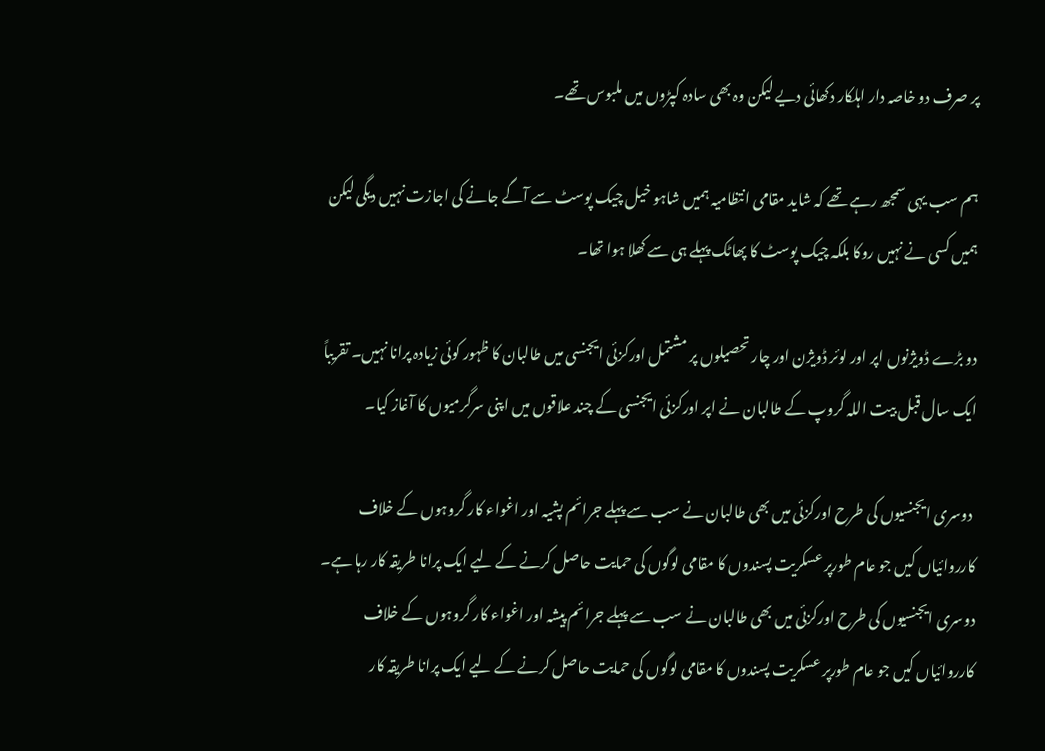پر صرف دو خاصہ دار اہلکار دکھائی دیے لیکن وہ بھی سادہ کپڑوں میں ملبوس تھے۔

ہم سب یہی سمجھ رہے تھے کہ شاید مقامی انتظامیہ ہمیں شاہو خیل چیک پوسٹ سے آگے جانے کی اجازت نہیں دیگی لیکن ہمیں کسی نے نہیں روکا بلکہ چیک پوسٹ کا پھاٹک پہلے ہی سے کھلا ہوا تھا۔

دو بڑے ڈویژنوں اپر اور لوئر ڈویژن اور چار تحصیلوں پر مشتمل اورکزئی ایجنسی میں طالبان کا ظہور کوئی زیادہ پرانا نہیں۔ تقریباً ایک سال قبل بیت اللہ گروپ کے طالبان نے اپر اورکزئی ایجنسی کے چند علاقوں میں اپنی سرگرمیوں کا آغاز کیا۔

 دوسری ایجنسیوں کی طرح اورکزئی میں بھی طالبان نے سب سے پہلے جرائم پشیہ اور اغواء کار گروہوں کے خلاف کارروائیاں کیں جو عام طورپر عسکریت پسندوں کا مقامی لوگوں کی حمایت حاصل کرنے کے لیے ایک پرانا طریقہ کار رہا ہے۔
دوسری ایجنسیوں کی طرح اورکزئی میں بھی طالبان نے سب سے پہلے جرائم پیشہ اور اغواء کار گروہوں کے خلاف کارروائیاں کیں جو عام طورپر عسکریت پسندوں کا مقامی لوگوں کی حمایت حاصل کرنے کے لیے ایک پرانا طریقہ کار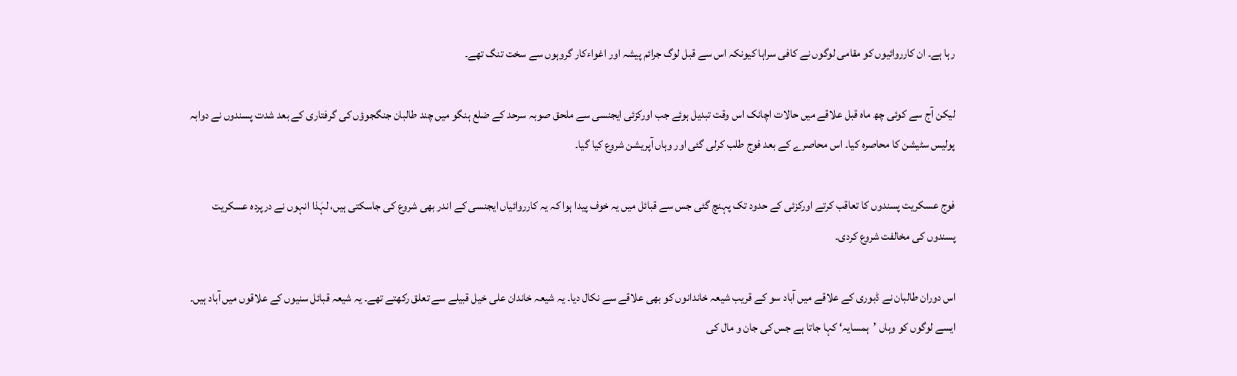رہا ہے۔ ان کارروائیوں کو مقامی لوگوں نے کافی سراہا کیونکہ اس سے قبل لوگ جرائم پیشہ اور اغواءکار گروہوں سے سخت تنگ تھے۔

لیکن آج سے کوئی چھ ماہ قبل علاقے میں حالات اچانک اس وقت تبدیل ہوئے جب اورکزئی ایجنسی سے ملحق صوبہ سرحد کے ضلع ہنگو میں چند طالبان جنگجوؤں کی گرفتاری کے بعد شدت پسندوں نے دوابہ پولیس سٹیشن کا محاصرہ کیا۔ اس محاصرے کے بعد فوج طلب کرلی گئی اور وہاں آپریشن شروع کیا گیا۔

فوج عسکریت پسندوں کا تعاقب کرتے اورکزئی کے حدود تک پہنچ گئی جس سے قبائل میں یہ خوف پیدا ہوا کہ یہ کارروائیاں ایجنسی کے اندر بھی شروع کی جاسکتی ہیں، لہٰذا انہوں نے درپردہ عسکریت پسندوں کی مخالفت شروع کردی۔

اس دوران طالبان نے ڈبوری کے علاقے میں آباد سو کے قریب شیعہ خاندانوں کو بھی علاقے سے نکال دیا۔ یہ شیعہ خاندان علی خیل قبیلے سے تعلق رکھتے تھے۔ یہ شیعہ قبائل سنیوں کے علاقوں میں آباد ہیں۔ ایسے لوگوں کو وہاں ’ہمسایہ‘ کہا جاتا ہے جس کی جان و مال کی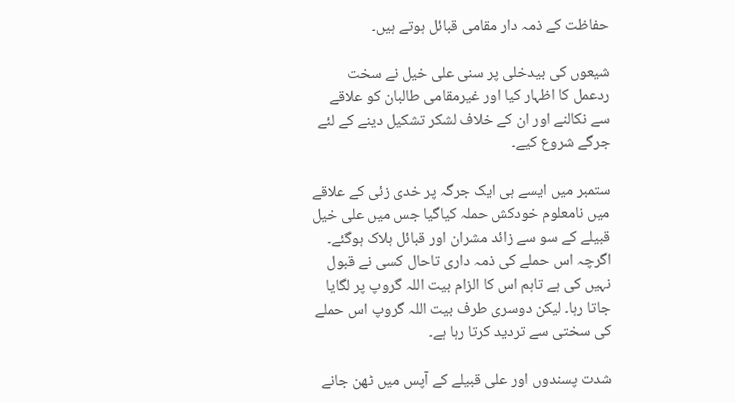حفاظت کے ذمہ دار مقامی قبائل ہوتے ہیں۔

شیعوں کی بیدخلی پر سنی علی خیل نے سخت ردعمل کا اظہار کیا اور غیرمقامی طالبان کو علاقے سے نکالنے اور ان کے خلاف لشکر تشکیل دینے کے لئے جرگے شروع کیے۔

ستمبر میں ایسے ہی ایک جرگہ پر خدی زئی کے علاقے میں نامعلوم خودکش حملہ کیاگیا جس میں علی خیل قبیلے کے سو سے زائد مشران اور قبائل ہلاک ہوگئے۔ اگرچہ اس حملے کی ذمہ داری تاحال کسی نے قبول نہیں کی ہے تاہم اس کا الزام بیت اللہ گروپ پر لگایا جاتا رہا۔ لیکن دوسری طرف بیت اللہ گروپ اس حملے کی سختی سے تردید کرتا رہا ہے۔

شدت پسندوں اور علی قبیلے کے آپس میں ٹھن جانے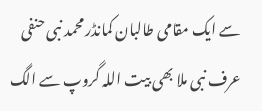سے ایک مقامی طالبان کمانڈر محمد نبی حنفی عرف نبی ملا بھی بیت اللہ گروپ سے الگ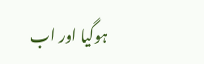ہوگیا اور اب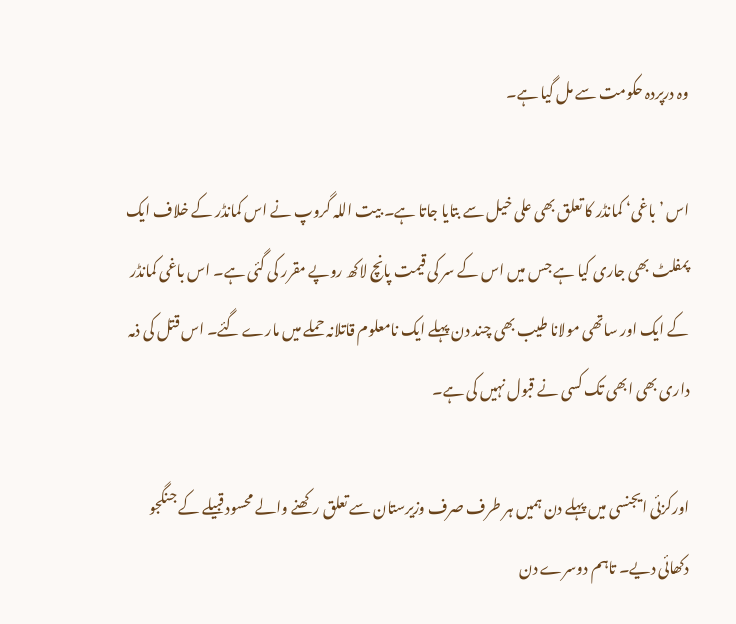وہ درپردہ حکومت سے مل گیا ہے۔

اس ’باغی‘ کمانڈر کا تعلق بھی علی خیل سے بتایا جاتا ہے۔ بیت اللہ گروپ نے اس کمانڈر کے خلاف ایک پمفلٹ بھی جاری کیا ہے جس میں اس کے سر کی قیمت پانچ لاکھ روپے مقرر کی گئی ہے۔ اس باغی کمانڈر کے ایک اور ساتھی مولانا طیب بھی چند دن پہلے ایک نامعلوم قاتلانہ حملے میں مارے گئے۔ اس قتل کی ذمہ داری بھی ابھی تک کسی نے قبول نہیں کی ہے۔

اورکزئی ایجنسی میں پہلے دن ہمیں ہر طرف صرف وزیرستان سے تعلق رکھنے والے محسود قبیلے کے جنگجو دکھائی دیے۔ تاہم دوسرے دن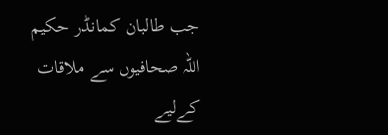جب طالبان کمانڈر حکیم اللہ صحافیوں سے ملاقات کےلیے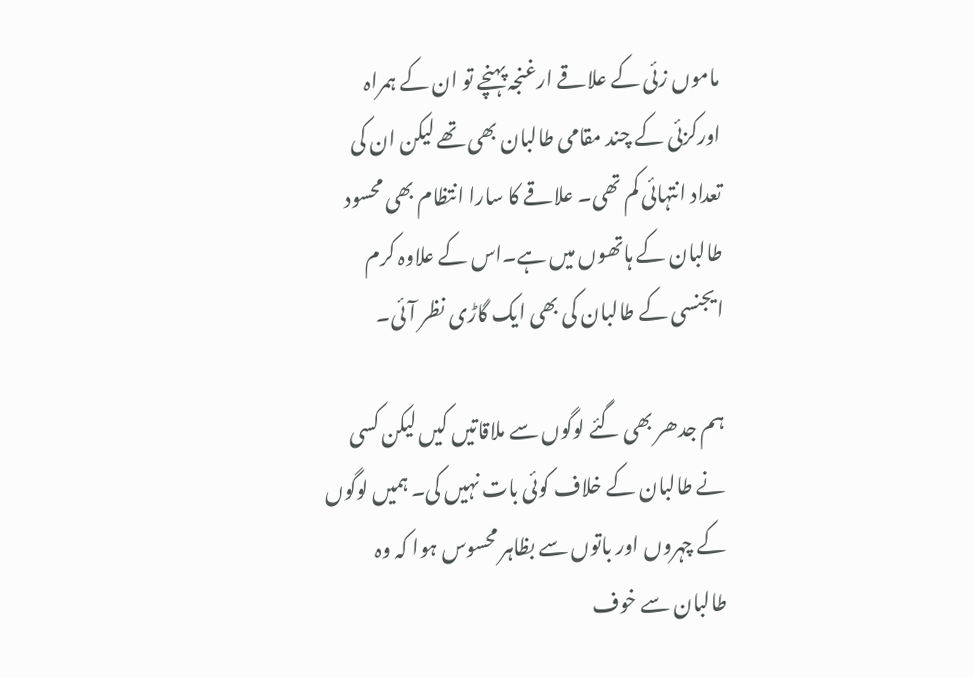ماموں زئی کے علاقے ارغنجہ پہنچے تو ان کے ہمراہ اورکزئی کے چند مقامی طالبان بھی تھے لیکن ان کی تعداد انتہائی کم تھی۔ علاقے کا سارا انتظام بھی محسود طالبان کے ہاتھوں میں ہے۔اس کے علاوہ کرم ایجنسی کے طالبان کی بھی ایک گاڑی نظر آئی۔

ہم جدھر بھی گئے لوگوں سے ملاقاتیں کیں لیکن کسی نے طالبان کے خلاف کوئی بات نہیں کی۔ ہمیں لوگوں کے چہروں اور باتوں سے بظاہر محسوس ہوا کہ وہ طالبان سے خوف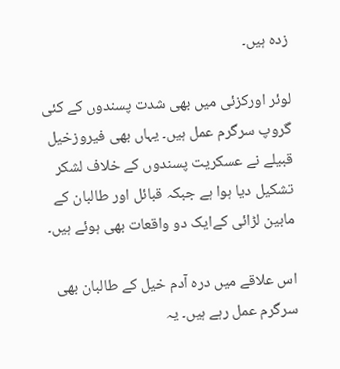زدہ ہیں۔

لوئر اورکزئی میں بھی شدت پسندوں کے کئی گروپ سرگرم عمل ہیں۔ یہاں بھی فیروزخیل قبیلے نے عسکریت پسندوں کے خلاف لشکر تشکیل دیا ہوا ہے جبکہ قبائل اور طالبان کے مابین لڑائی کےایک دو واقعات بھی ہوئے ہیں۔

اس علاقے میں درہ آدم خیل کے طالبان بھی سرگرم عمل رہے ہیں۔ یہ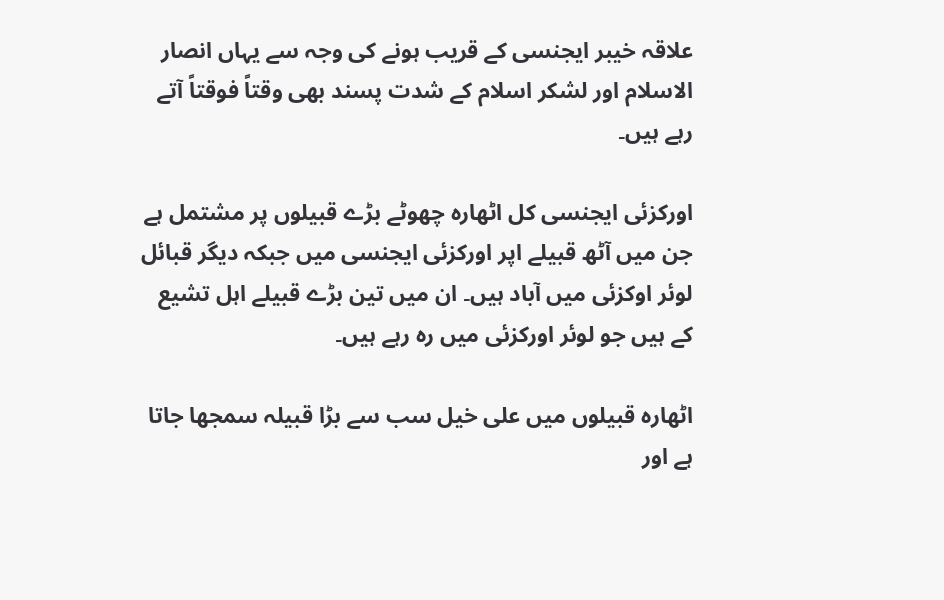علاقہ خیبر ایجنسی کے قریب ہونے کی وجہ سے یہاں انصار الاسلام اور لشکر اسلام کے شدت پسند بھی وقتاً فوقتاً آتے رہے ہیں۔

اورکزئی ایجنسی کل اٹھارہ چھوٹے بڑے قبیلوں پر مشتمل ہے جن میں آٹھ قبیلے اپر اورکزئی ایجنسی میں جبکہ دیگر قبائل لوئر اوکزئی میں آباد ہیں۔ ان میں تین بڑے قبیلے اہل تشیع کے ہیں جو لوئر اورکزئی میں رہ رہے ہیں۔

اٹھارہ قبیلوں میں علی خیل سب سے بڑا قبیلہ سمجھا جاتا ہے اور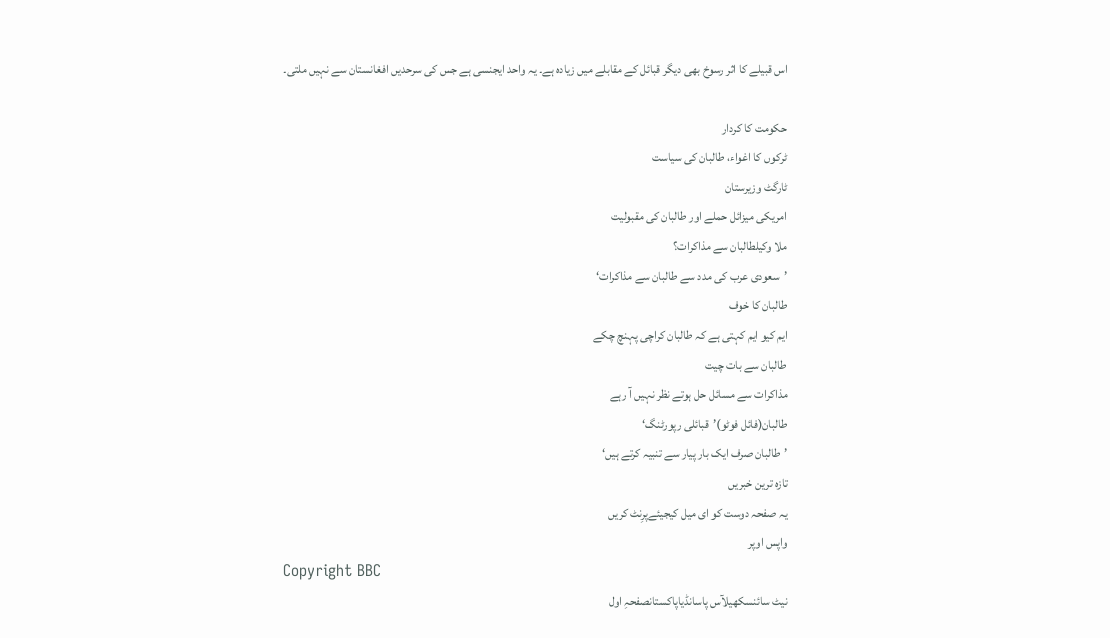اس قبیلے کا اثر رسوخ بھی دیگر قبائل کے مقابلے میں زیادہ ہے۔ یہ واحد ایجنسی ہے جس کی سرحدیں افغانستان سے نہیں ملتی۔

حکومت کا کردار
ٹرکوں کا اغواء، طالبان کی سیاست
ٹارگٹ وزیرستان
امریکی میزائل حملے اور طالبان کی مقبولیت
ملا وکیلطالبان سے مذاکرات؟
’سعودی عرب کی مدد سے طالبان سے مذاکرات‘
طالبان کا خوف
ایم کیو ایم کہتی ہے کہ طالبان کراچی پہنچ چکے
طالبان سے بات چیت
مذاکرات سے مسائل حل ہوتے نظر نہیں آ رہے
طالبان(فائل فوٹو)’قبائلی رپورٹنگ‘
’طالبان صرف ایک بار پیار سے تنبیہ کرتے ہیں‘
تازہ ترین خبریں
یہ صفحہ دوست کو ای میل کیجیئےپرِنٹ کریں
واپس اوپر
Copyright BBC
نیٹ سائنسکھیلآس پاسانڈیاپاکستانصفحہِ اول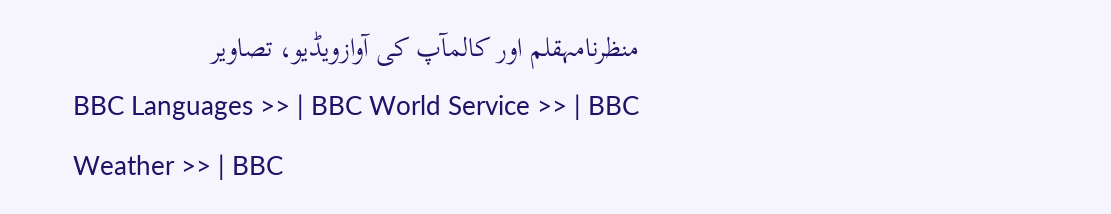منظرنامہقلم اور کالمآپ کی آوازویڈیو، تصاویر
BBC Languages >> | BBC World Service >> | BBC Weather >> | BBC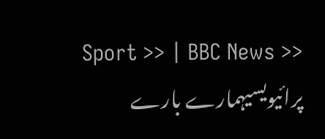Sport >> | BBC News >>
پرائیویسیہمارے بارے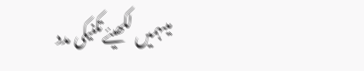میںہمیں لکھیئےتکنیکی مدد